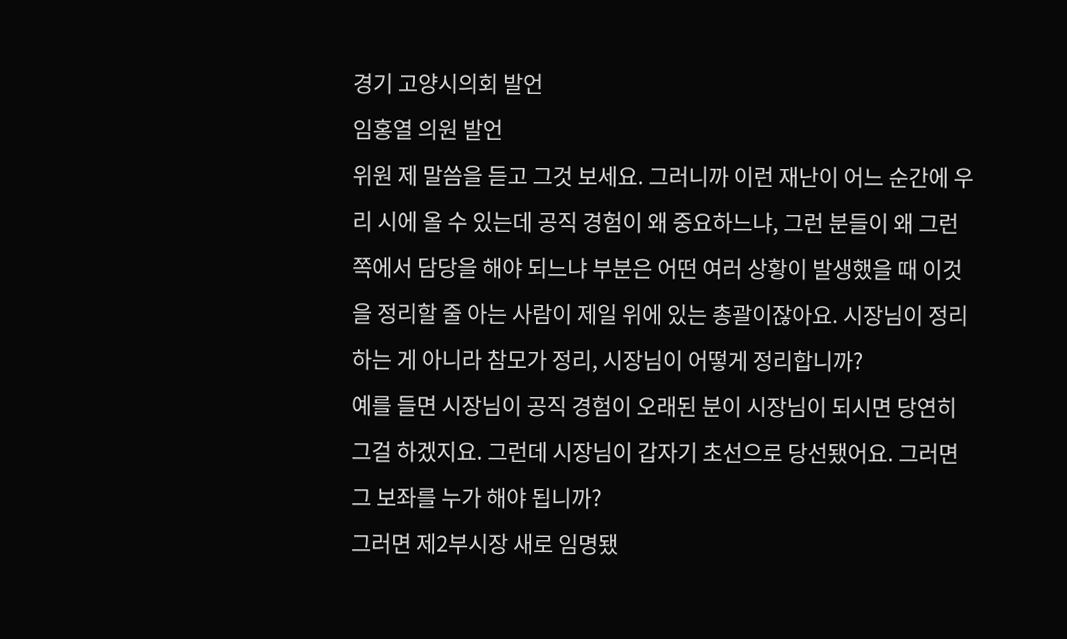경기 고양시의회 발언
임홍열 의원 발언
위원 제 말씀을 듣고 그것 보세요. 그러니까 이런 재난이 어느 순간에 우리 시에 올 수 있는데 공직 경험이 왜 중요하느냐, 그런 분들이 왜 그런 쪽에서 담당을 해야 되느냐 부분은 어떤 여러 상황이 발생했을 때 이것을 정리할 줄 아는 사람이 제일 위에 있는 총괄이잖아요. 시장님이 정리하는 게 아니라 참모가 정리, 시장님이 어떻게 정리합니까?
예를 들면 시장님이 공직 경험이 오래된 분이 시장님이 되시면 당연히 그걸 하겠지요. 그런데 시장님이 갑자기 초선으로 당선됐어요. 그러면 그 보좌를 누가 해야 됩니까?
그러면 제2부시장 새로 임명됐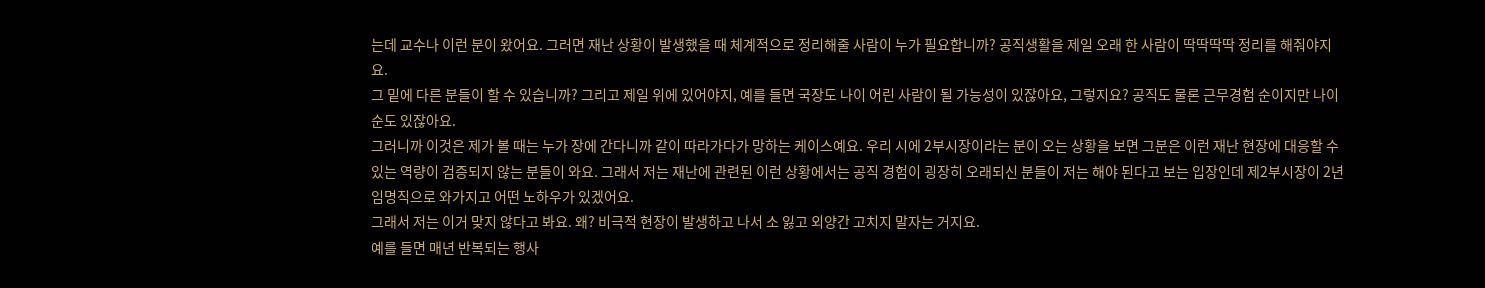는데 교수나 이런 분이 왔어요. 그러면 재난 상황이 발생했을 때 체계적으로 정리해줄 사람이 누가 필요합니까? 공직생활을 제일 오래 한 사람이 딱딱딱딱 정리를 해줘야지요.
그 밑에 다른 분들이 할 수 있습니까? 그리고 제일 위에 있어야지, 예를 들면 국장도 나이 어린 사람이 될 가능성이 있잖아요, 그렇지요? 공직도 물론 근무경험 순이지만 나이순도 있잖아요.
그러니까 이것은 제가 볼 때는 누가 장에 간다니까 같이 따라가다가 망하는 케이스예요. 우리 시에 2부시장이라는 분이 오는 상황을 보면 그분은 이런 재난 현장에 대응할 수 있는 역량이 검증되지 않는 분들이 와요. 그래서 저는 재난에 관련된 이런 상황에서는 공직 경험이 굉장히 오래되신 분들이 저는 해야 된다고 보는 입장인데 제2부시장이 2년 임명직으로 와가지고 어떤 노하우가 있겠어요.
그래서 저는 이거 맞지 않다고 봐요. 왜? 비극적 현장이 발생하고 나서 소 잃고 외양간 고치지 말자는 거지요.
예를 들면 매년 반복되는 행사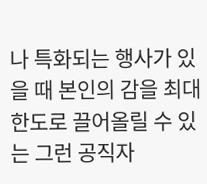나 특화되는 행사가 있을 때 본인의 감을 최대한도로 끌어올릴 수 있는 그런 공직자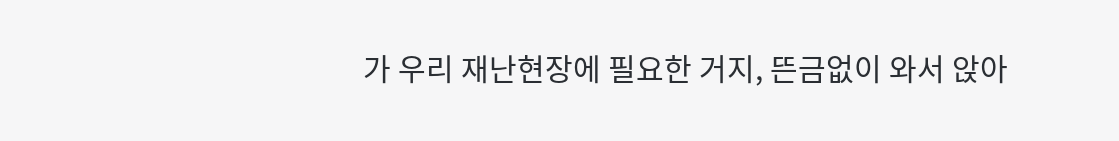가 우리 재난현장에 필요한 거지, 뜬금없이 와서 앉아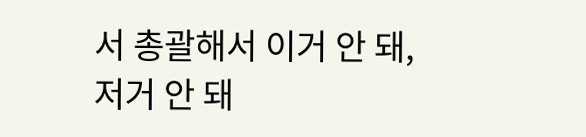서 총괄해서 이거 안 돼, 저거 안 돼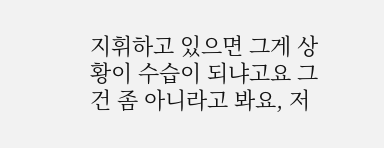지휘하고 있으면 그게 상황이 수습이 되냐고요 그건 좀 아니라고 봐요, 저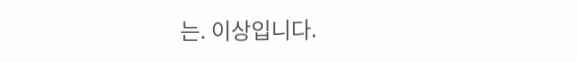는. 이상입니다.